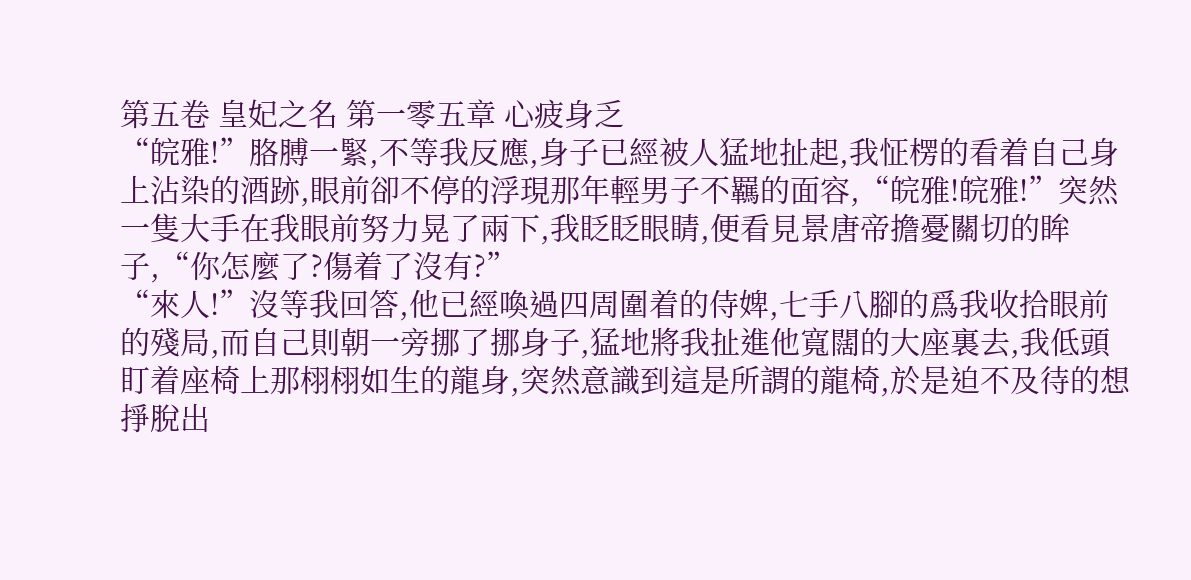第五卷 皇妃之名 第一零五章 心疲身乏
“皖雅!”胳膊一緊,不等我反應,身子已經被人猛地扯起,我怔楞的看着自己身上沾染的酒跡,眼前卻不停的浮現那年輕男子不羈的面容,“皖雅!皖雅!”突然一隻大手在我眼前努力晃了兩下,我眨眨眼睛,便看見景唐帝擔憂關切的眸子,“你怎麼了?傷着了沒有?”
“來人!”沒等我回答,他已經喚過四周圍着的侍婢,七手八腳的爲我收拾眼前的殘局,而自己則朝一旁挪了挪身子,猛地將我扯進他寬闊的大座裏去,我低頭盯着座椅上那栩栩如生的龍身,突然意識到這是所謂的龍椅,於是迫不及待的想掙脫出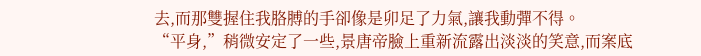去,而那雙握住我胳膊的手卻像是卯足了力氣,讓我動彈不得。
“平身,”稍微安定了一些,景唐帝臉上重新流露出淡淡的笑意,而案底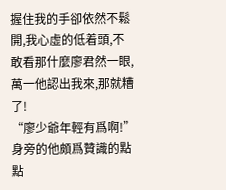握住我的手卻依然不鬆開,我心虛的低着頭,不敢看那什麼廖君然一眼,萬一他認出我來,那就糟了!
“廖少爺年輕有爲啊!”身旁的他頗爲贊識的點點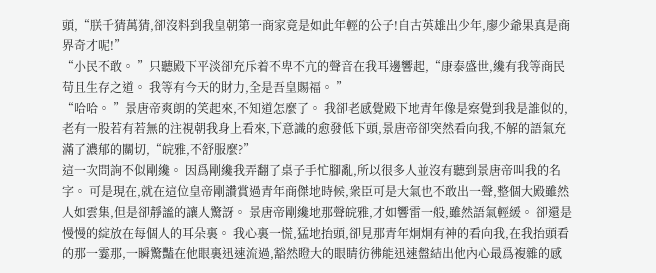頭,“朕千猜萬猜,卻沒料到我皇朝第一商家竟是如此年輕的公子!自古英雄出少年,廖少爺果真是商界奇才呢!”
“小民不敢。 ”只聽殿下平淡卻充斥着不卑不亢的聲音在我耳邊響起,“康泰盛世,纔有我等商民苟且生存之道。 我等有今天的財力,全是吾皇賜福。 ”
“哈哈。 ”景唐帝爽朗的笑起來,不知道怎麼了。 我卻老感覺殿下地青年像是察覺到我是誰似的,老有一股若有若無的注視朝我身上看來,下意識的愈發低下頭,景唐帝卻突然看向我,不解的語氣充滿了濃郁的關切,“皖雅,不舒服麼?”
這一次問詢不似剛纔。 因爲剛纔我弄翻了桌子手忙腳亂,所以很多人並沒有聽到景唐帝叫我的名字。 可是現在,就在這位皇帝剛讚賞過青年商傑地時候,衆臣可是大氣也不敢出一聲,整個大殿雖然人如雲集,但是卻靜謐的讓人驚訝。 景唐帝剛纔地那聲皖雅,才如響雷一般,雖然語氣輕緩。 卻還是慢慢的綻放在每個人的耳朵裏。 我心裏一慌,猛地抬頭,卻見那青年炯炯有神的看向我,在我抬頭看的那一霎那,一瞬驚豔在他眼裏迅速流過,豁然瞪大的眼睛彷彿能迅速盤結出他內心最爲複雜的感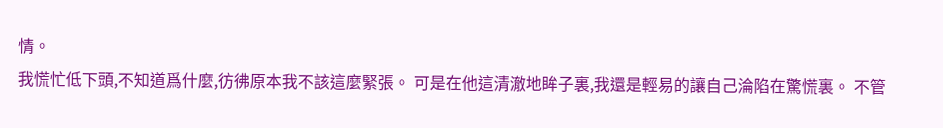情。
我慌忙低下頭,不知道爲什麼,彷彿原本我不該這麼緊張。 可是在他這清澈地眸子裏,我還是輕易的讓自己淪陷在驚慌裏。 不管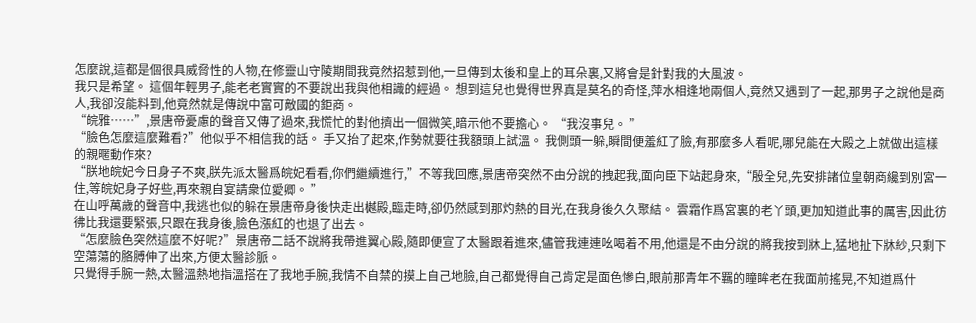怎麼說,這都是個很具威脅性的人物,在修靈山守陵期間我竟然招惹到他,一旦傳到太後和皇上的耳朵裏,又將會是針對我的大風波。
我只是希望。 這個年輕男子,能老老實實的不要說出我與他相識的經過。 想到這兒也覺得世界真是莫名的奇怪,萍水相逢地兩個人,竟然又遇到了一起,那男子之說他是商人,我卻沒能料到,他竟然就是傳說中富可敵國的鉅商。
“皖雅……”,景唐帝憂慮的聲音又傳了過來,我慌忙的對他擠出一個微笑,暗示他不要擔心。 “我沒事兒。 ”
“臉色怎麼這麼難看?”他似乎不相信我的話。 手又抬了起來,作勢就要往我額頭上試溫。 我側頭一躲,瞬間便羞紅了臉,有那麼多人看呢,哪兒能在大殿之上就做出這樣的親暱動作來?
“朕地皖妃今日身子不爽,朕先派太醫爲皖妃看看,你們繼續進行,”不等我回應,景唐帝突然不由分說的拽起我,面向臣下站起身來,“殷全兒,先安排諸位皇朝商纔到別宮一住,等皖妃身子好些,再來親自宴請衆位愛卿。 ”
在山呼萬歲的聲音中,我逃也似的躲在景唐帝身後快走出樾殿,臨走時,卻仍然感到那灼熱的目光,在我身後久久聚結。 雲霜作爲宮裏的老丫頭,更加知道此事的厲害,因此彷彿比我還要緊張,只跟在我身後,臉色漲紅的也退了出去。
“怎麼臉色突然這麼不好呢?”景唐帝二話不說將我帶進翼心殿,隨即便宣了太醫跟着進來,儘管我連連吆喝着不用,他還是不由分說的將我按到牀上,猛地扯下牀紗,只剩下空蕩蕩的胳膊伸了出來,方便太醫診脈。
只覺得手腕一熱,太醫溫熱地指溫搭在了我地手腕,我情不自禁的摸上自己地臉,自己都覺得自己肯定是面色慘白,眼前那青年不羈的瞳眸老在我面前搖晃,不知道爲什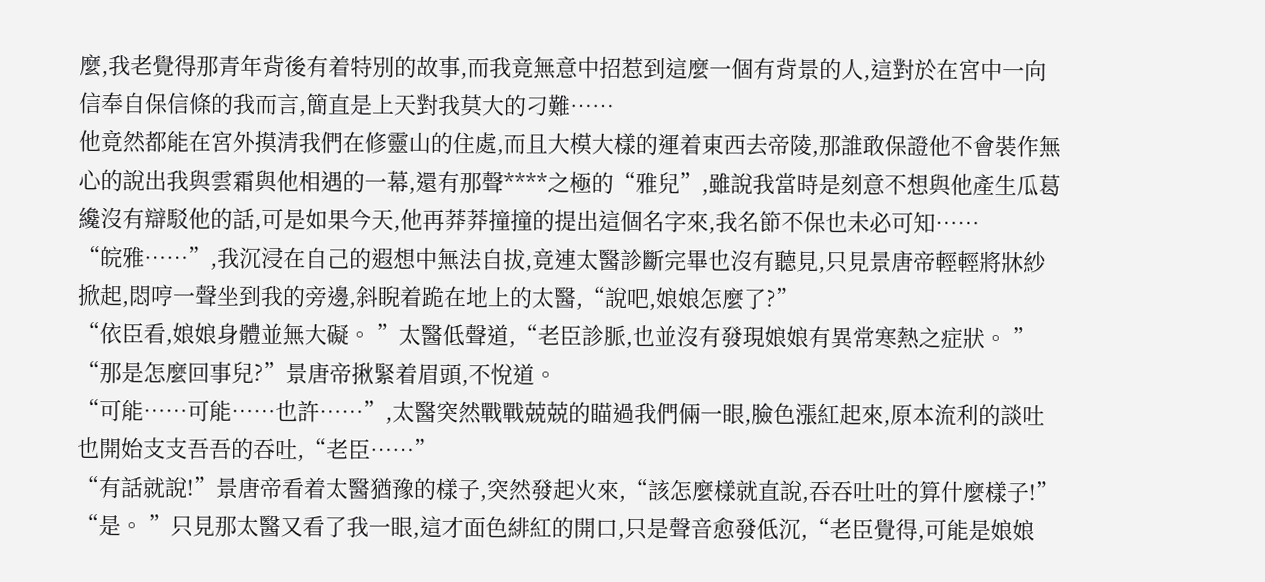麼,我老覺得那青年背後有着特別的故事,而我竟無意中招惹到這麼一個有背景的人,這對於在宮中一向信奉自保信條的我而言,簡直是上天對我莫大的刁難……
他竟然都能在宮外摸清我們在修靈山的住處,而且大模大樣的運着東西去帝陵,那誰敢保證他不會裝作無心的說出我與雲霜與他相遇的一幕,還有那聲****之極的“雅兒”,雖說我當時是刻意不想與他產生瓜葛纔沒有辯駁他的話,可是如果今天,他再莽莽撞撞的提出這個名字來,我名節不保也未必可知……
“皖雅……”,我沉浸在自己的遐想中無法自拔,竟連太醫診斷完畢也沒有聽見,只見景唐帝輕輕將牀紗掀起,悶哼一聲坐到我的旁邊,斜睨着跪在地上的太醫,“說吧,娘娘怎麼了?”
“依臣看,娘娘身體並無大礙。 ”太醫低聲道,“老臣診脈,也並沒有發現娘娘有異常寒熱之症狀。 ”
“那是怎麼回事兒?”景唐帝揪緊着眉頭,不悅道。
“可能……可能……也許……”,太醫突然戰戰兢兢的瞄過我們倆一眼,臉色漲紅起來,原本流利的談吐也開始支支吾吾的吞吐,“老臣……”
“有話就說!”景唐帝看着太醫猶豫的樣子,突然發起火來,“該怎麼樣就直說,吞吞吐吐的算什麼樣子!”
“是。 ”只見那太醫又看了我一眼,這才面色緋紅的開口,只是聲音愈發低沉,“老臣覺得,可能是娘娘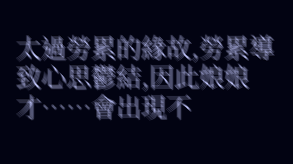太過勞累的緣故,勞累導致心思鬱結,因此娘娘才……會出現不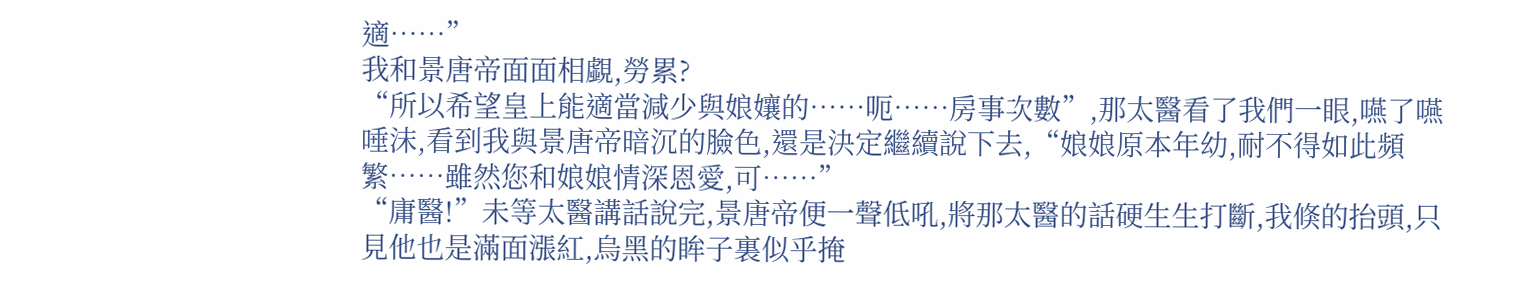適……”
我和景唐帝面面相覷,勞累?
“所以希望皇上能適當減少與娘孃的……呃……房事次數”,那太醫看了我們一眼,嚥了嚥唾沫,看到我與景唐帝暗沉的臉色,還是決定繼續說下去,“娘娘原本年幼,耐不得如此頻繁……雖然您和娘娘情深恩愛,可……”
“庸醫!”未等太醫講話說完,景唐帝便一聲低吼,將那太醫的話硬生生打斷,我倏的抬頭,只見他也是滿面漲紅,烏黑的眸子裏似乎掩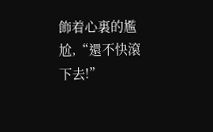飾着心裏的尷尬,“還不快滾下去!”